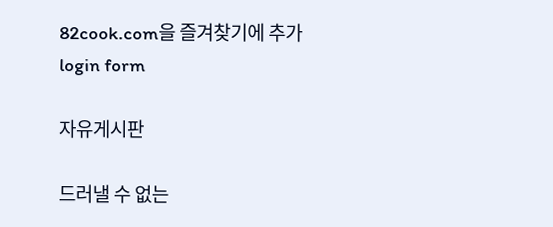82cook.com을 즐겨찾기에 추가
login form

자유게시판

드러낼 수 없는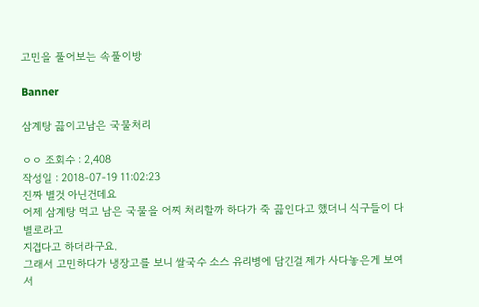고민을 풀어보는 속풀이방

Banner

삼계탕 끓이고남은 국물처리

ㅇㅇ 조회수 : 2,408
작성일 : 2018-07-19 11:02:23
진짜 별것 아닌건데요
어제 삼계탕 먹고 남은 국물을 어찌 처리할까 하다가 죽 끓인다고 했더니 식구들이 다 별로라고
지겹다고 하더라구요.
그래서 고민하다가 냉장고를 보니 쌀국수 소스 유리병에 담긴걸 제가 사다놓은게 보여서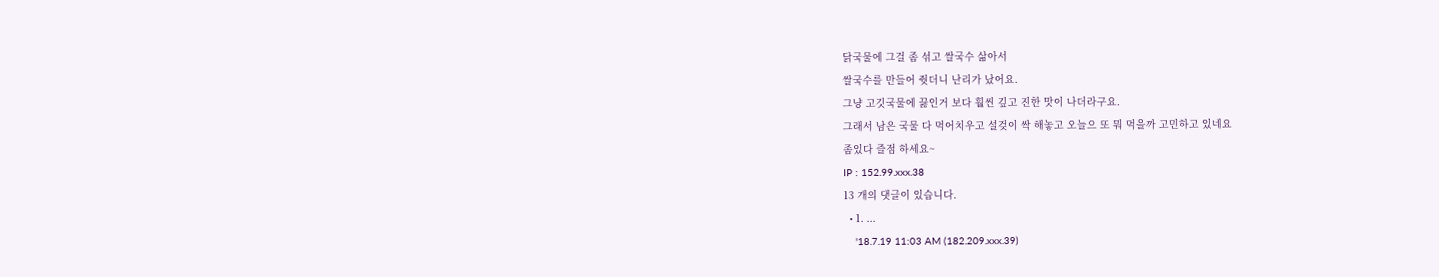닭국물에 그걸 좀 섞고 쌀국수 삶아서
쌀국수를 만들어 줫더니 난리가 났어요.
그냥 고깃국물에 끓인거 보다 훨씬 깊고 진한 맛이 나더라구요.
그래서 남은 국물 다 먹어치우고 설겆이 싹 해놓고 오늘으 또 뭐 먹을까 고민하고 있네요
좀있다 즐점 하세요~
IP : 152.99.xxx.38
13 개의 댓글이 있습니다.
  • 1. ...
    '18.7.19 11:03 AM (182.209.xxx.39)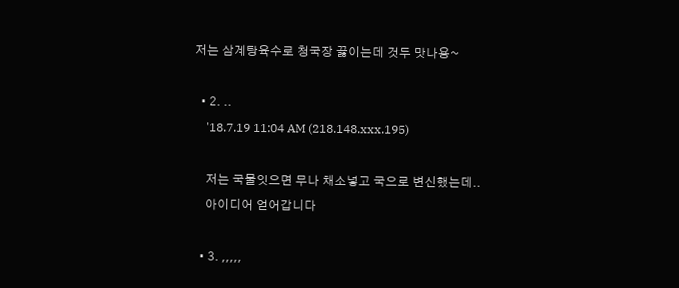저는 삼계탕육수로 청국장 끓이는데 것두 맛나용~

  • 2. ..
    '18.7.19 11:04 AM (218.148.xxx.195)

    저는 국물잇으면 무나 채소넣고 국으로 변신했는데..
    아이디어 얻어갑니다

  • 3. ,,,,,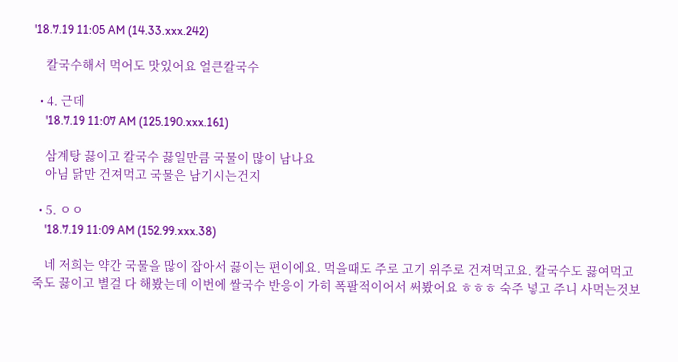'18.7.19 11:05 AM (14.33.xxx.242)

    칼국수해서 먹어도 맛있어요 얼큰칼국수

  • 4. 근데
    '18.7.19 11:07 AM (125.190.xxx.161)

    삼계탕 끓이고 칼국수 끓일만큼 국물이 많이 남나요
    아님 닭만 건져먹고 국물은 남기시는건지

  • 5. ㅇㅇ
    '18.7.19 11:09 AM (152.99.xxx.38)

    네 저희는 약간 국물을 많이 잡아서 끓이는 편이에요. 먹을때도 주로 고기 위주로 건져먹고요. 칼국수도 끓여먹고 죽도 끓이고 별걸 다 해봤는데 이번에 쌀국수 반응이 가히 폭팔적이어서 써봤어요 ㅎㅎㅎ 숙주 넣고 주니 사먹는것보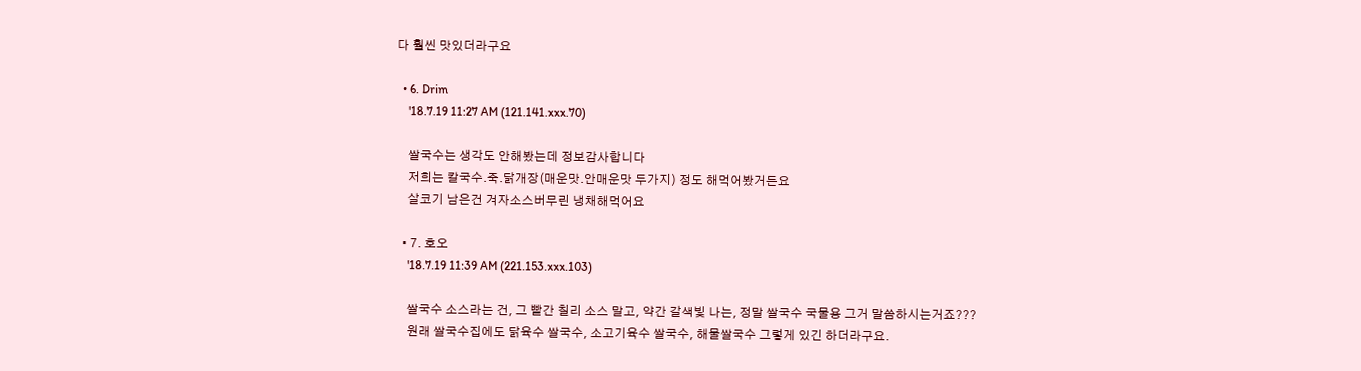다 훨씬 맛있더라구요

  • 6. Drim
    '18.7.19 11:27 AM (121.141.xxx.70)

    쌀국수는 생각도 안해봤는데 정보감사합니다
    저희는 칼국수.죽.닭개장(매운맛.안매운맛 두가지) 정도 해먹어봤거든요
    살코기 남은건 겨자소스버무린 냉채해먹어요

  • 7. 호오
    '18.7.19 11:39 AM (221.153.xxx.103)

    쌀국수 소스라는 건, 그 빨간 칠리 소스 말고, 약간 갈색빛 나는, 정말 쌀국수 국물용 그거 말씀하시는거죠???
    원래 쌀국수집에도 닭육수 쌀국수, 소고기육수 쌀국수, 해물쌀국수 그렇게 있긴 하더라구요.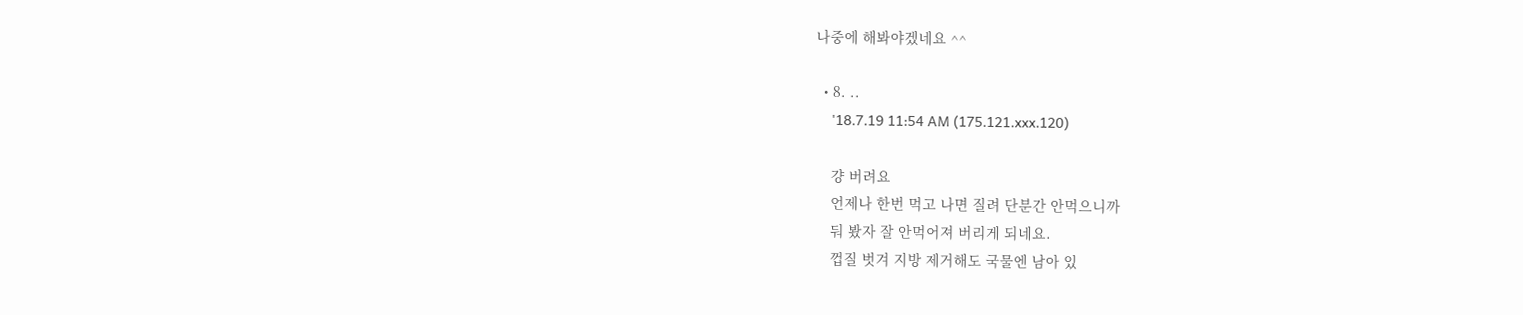나중에 해봐야겠네요 ^^

  • 8. ..
    '18.7.19 11:54 AM (175.121.xxx.120)

    걍 버려요
    언제나 한번 먹고 나면 질려 단분간 안먹으니까
    둬 봤자 잘 안먹어져 버리게 되네요.
    껍질 벗겨 지방 제거해도 국물엔 남아 있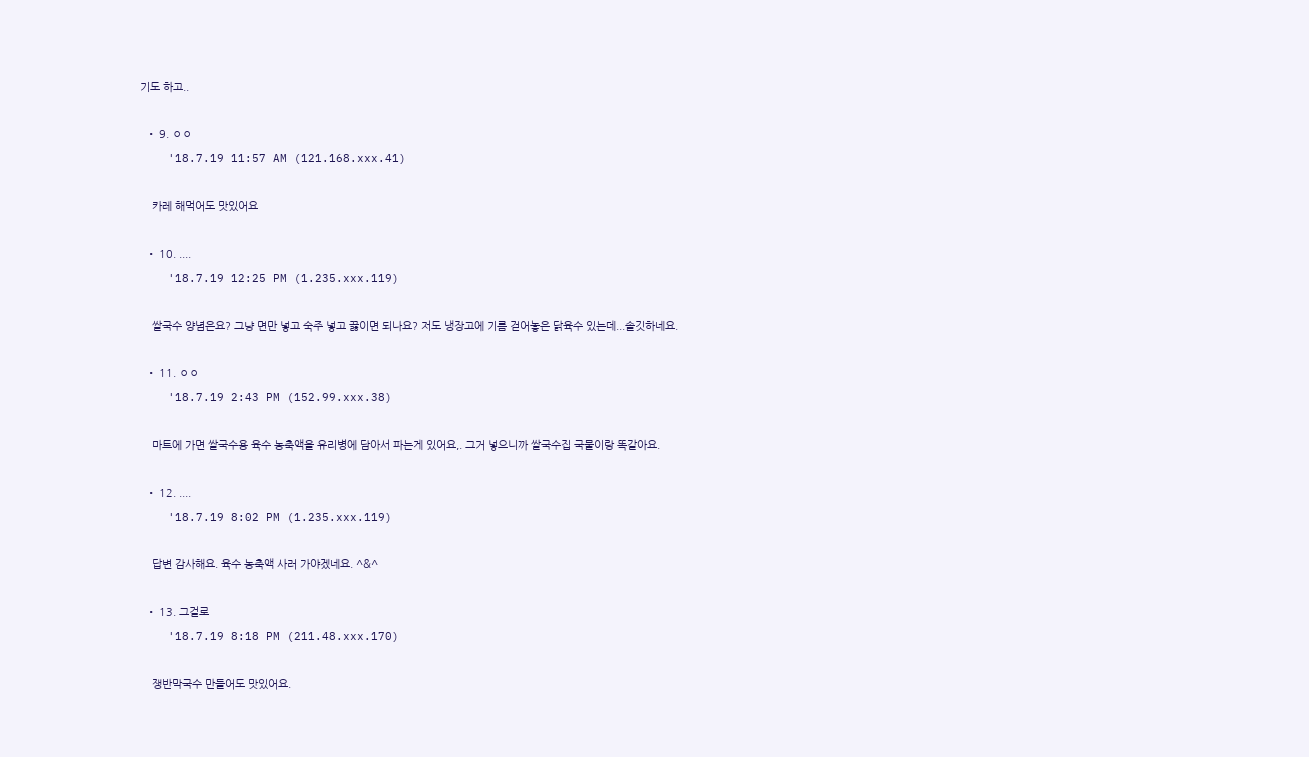기도 하고..

  • 9. ㅇㅇ
    '18.7.19 11:57 AM (121.168.xxx.41)

    카레 해먹어도 맛있어요

  • 10. ....
    '18.7.19 12:25 PM (1.235.xxx.119)

    쌀국수 양념은요? 그냥 면만 넣고 숙주 넣고 끓이면 되나요? 저도 냉장고에 기름 걷어놓은 닭육수 있는데...솔깃하네요.

  • 11. ㅇㅇ
    '18.7.19 2:43 PM (152.99.xxx.38)

    마트에 가면 쌀국수용 육수 농축액을 유리병에 담아서 파는게 있어요,. 그거 넣으니까 쌀국수집 국물이랑 똑같아요.

  • 12. ....
    '18.7.19 8:02 PM (1.235.xxx.119)

    답변 감사해요. 육수 농축액 사러 가야겠네요. ^&^

  • 13. 그걸로
    '18.7.19 8:18 PM (211.48.xxx.170)

    쟁반막국수 만들어도 맛있어요.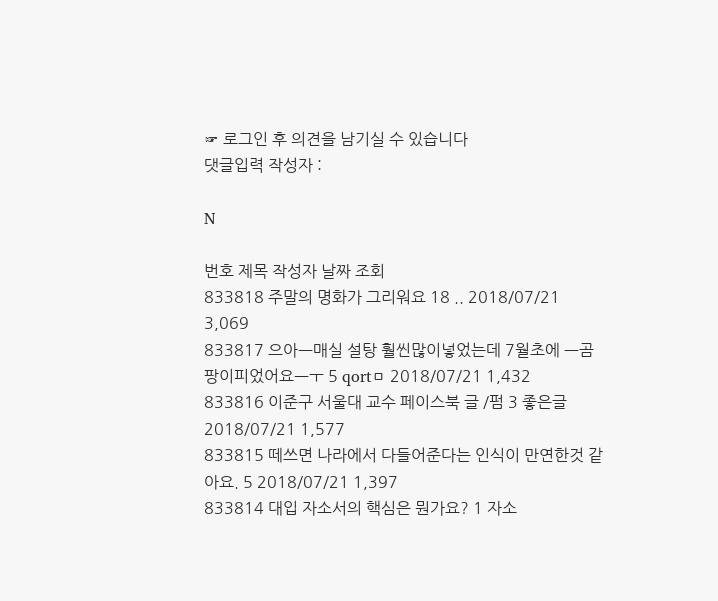☞ 로그인 후 의견을 남기실 수 있습니다
댓글입력 작성자 :

N

번호 제목 작성자 날짜 조회
833818 주말의 명화가 그리워요 18 .. 2018/07/21 3,069
833817 으아ㅡ매실 설탕 훨씬많이넣었는데 7월초에 ㅡ곰팡이피었어요ㅡㅜ 5 qortㅁ 2018/07/21 1,432
833816 이준구 서울대 교수 페이스북 글 /펌 3 좋은글 2018/07/21 1,577
833815 떼쓰면 나라에서 다들어준다는 인식이 만연한것 같아요. 5 2018/07/21 1,397
833814 대입 자소서의 핵심은 뭔가요? 1 자소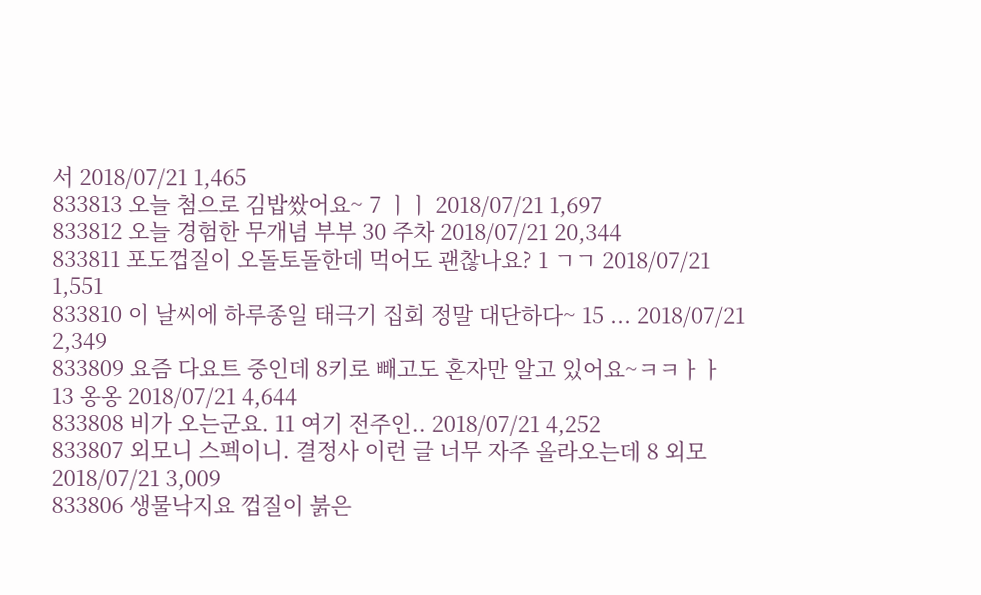서 2018/07/21 1,465
833813 오늘 첨으로 김밥쌌어요~ 7 ㅣㅣ 2018/07/21 1,697
833812 오늘 경험한 무개념 부부 30 주차 2018/07/21 20,344
833811 포도껍질이 오돌토돌한데 먹어도 괜찮나요? 1 ㄱㄱ 2018/07/21 1,551
833810 이 날씨에 하루종일 태극기 집회 정말 대단하다~ 15 ... 2018/07/21 2,349
833809 요즘 다요트 중인데 8키로 빼고도 혼자만 알고 있어요~ㅋㅋㅏㅏ 13 옹옹 2018/07/21 4,644
833808 비가 오는군요. 11 여기 전주인.. 2018/07/21 4,252
833807 외모니 스펙이니. 결정사 이런 글 너무 자주 올라오는데 8 외모 2018/07/21 3,009
833806 생물낙지요 껍질이 붉은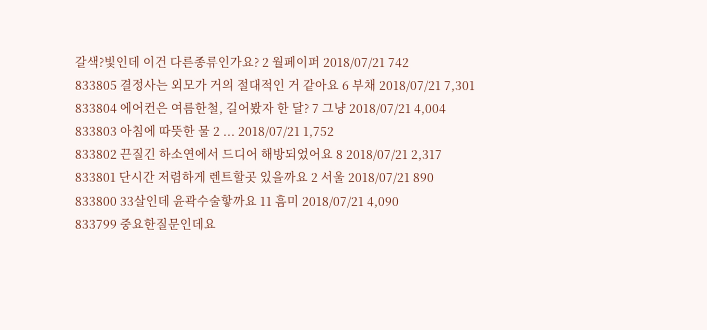갈색?빛인데 이건 다른종류인가요? 2 월페이퍼 2018/07/21 742
833805 결정사는 외모가 거의 절대적인 거 같아요 6 부채 2018/07/21 7,301
833804 에어컨은 여름한철, 길어봤자 한 달? 7 그냥 2018/07/21 4,004
833803 아침에 따뜻한 물 2 ... 2018/07/21 1,752
833802 끈질긴 하소연에서 드디어 해방되었어요 8 2018/07/21 2,317
833801 단시간 저렴하게 렌트할곳 있을까요 2 서울 2018/07/21 890
833800 33살인데 윤곽수술핳까요 11 흠미 2018/07/21 4,090
833799 중요한질문인데요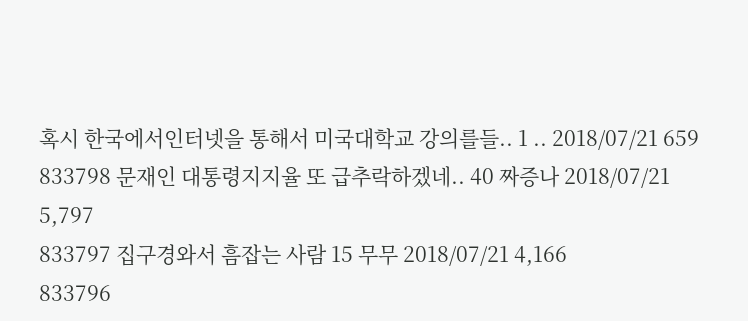혹시 한국에서인터넷을 통해서 미국대학교 강의를들.. 1 .. 2018/07/21 659
833798 문재인 대통령지지율 또 급추락하겠네.. 40 짜증나 2018/07/21 5,797
833797 집구경와서 흠잡는 사람 15 무무 2018/07/21 4,166
833796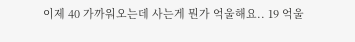이제 40 가까워오는데 사는게 뭔가 억울해요.. 19 억울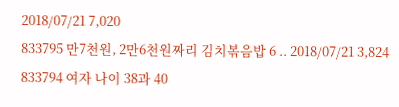2018/07/21 7,020
833795 만7천원, 2만6천원짜리 김치볶음밥 6 .. 2018/07/21 3,824
833794 여자 나이 38과 40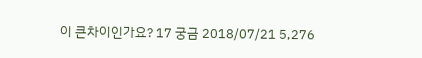이 큰차이인가요? 17 궁금 2018/07/21 5,276